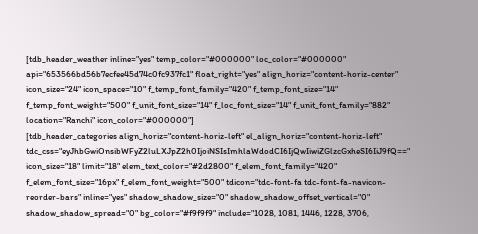[tdb_header_weather inline="yes" temp_color="#000000" loc_color="#000000" api="653566bd56b7ecfee45d74c0fc937fc1" float_right="yes" align_horiz="content-horiz-center" icon_size="24" icon_space="10" f_temp_font_family="420" f_temp_font_size="14" f_temp_font_weight="500" f_unit_font_size="14" f_loc_font_size="14" f_unit_font_family="882" location="Ranchi" icon_color="#000000"]
[tdb_header_categories align_horiz="content-horiz-left" el_align_horiz="content-horiz-left" tdc_css="eyJhbGwiOnsibWFyZ2luLXJpZ2h0IjoiNSIsImhlaWdodCI6IjQwIiwiZGlzcGxheSI6IiJ9fQ==" icon_size="18" limit="18" elem_text_color="#2d2800" f_elem_font_family="420" f_elem_font_size="16px" f_elem_font_weight="500" tdicon="tdc-font-fa tdc-font-fa-navicon-reorder-bars" inline="yes" shadow_shadow_size="0" shadow_shadow_offset_vertical="0" shadow_shadow_spread="0" bg_color="#f9f9f9" include="1028, 1081, 1446, 1228, 3706,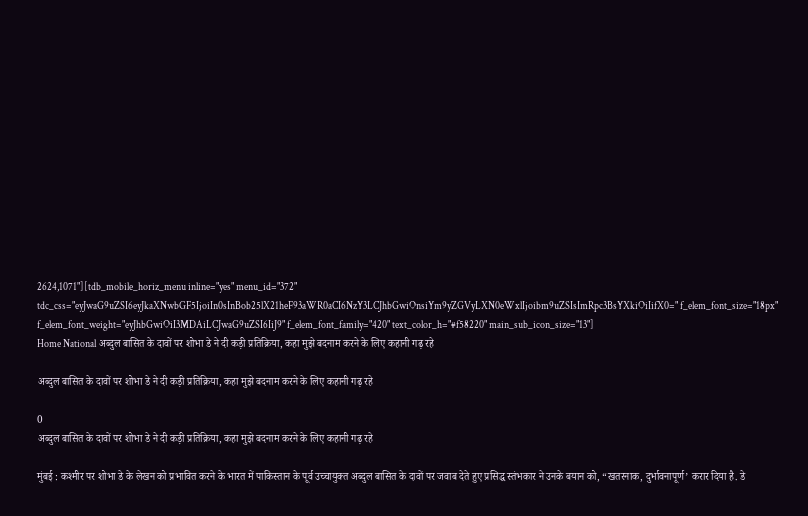2624,1071"][tdb_mobile_horiz_menu inline="yes" menu_id="372" tdc_css="eyJwaG9uZSI6eyJkaXNwbGF5IjoiIn0sInBob25lX21heF93aWR0aCI6NzY3LCJhbGwiOnsiYm9yZGVyLXN0eWxlIjoibm9uZSIsImRpc3BsYXkiOiIifX0=" f_elem_font_size="18px" f_elem_font_weight="eyJhbGwiOiI3MDAiLCJwaG9uZSI6IiJ9" f_elem_font_family="420" text_color_h="#f58220" main_sub_icon_size="13"]
Home National अब्दुल बासित के दावों पर शोभा डे ने दी कड़ी प्रतिक्रिया, कहा मुझे बदनाम करने के लिए कहानी गढ़ रहे

अब्दुल बासित के दावों पर शोभा डे ने दी कड़ी प्रतिक्रिया, कहा मुझे बदनाम करने के लिए कहानी गढ़ रहे

0
अब्दुल बासित के दावों पर शोभा डे ने दी कड़ी प्रतिक्रिया, कहा मुझे बदनाम करने के लिए कहानी गढ़ रहे

मुंबई : कश्मीर पर शोभा डे के लेखन को प्रभावित करने के भारत में पाकिस्तान के पूर्व उच्चायुक्त अब्दुल बासित के दावों पर जवाब देते हुए प्रसिद्ध स्तंभकार ने उनके बयान को, “खतरनाक, दुर्भावनापूर्ण’ करार दिया है. डे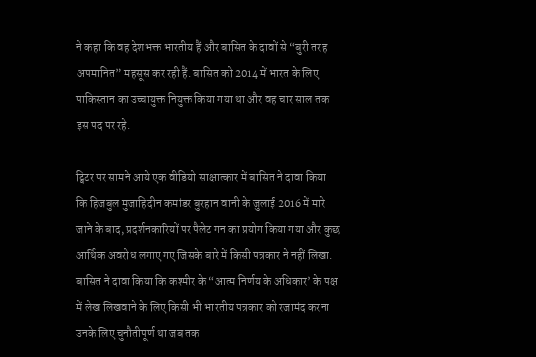ने कहा कि वह देशभक्त भारतीय हैं और बासित के दावों से “बुरी तरह अपमानित” महसूस कर रही हैं. बासित को 2014 में भारत के लिए पाकिस्तान का उच्चायुक्त नियुक्त किया गया था और वह चार साल तक इस पद पर रहे.

ट्विटर पर सामने आये एक वीडियो साक्षात्कार में बासित ने दावा किया कि हिजबुल मुजाहिदीन कमांडर बुरहान वानी के जुलाई 2016 में मारे जाने के बाद, प्रदर्शनकारियों पर पैलेट गन का प्रयोग किया गया और कुछ आर्थिक अवरोध लगाए गए जिसके बारे में किसी पत्रकार ने नहीं लिखा. बासित ने दावा किया कि कश्मीर के “आत्म निर्णय के अधिकार’ के पक्ष में लेख लिखवाने के लिए किसी भी भारतीय पत्रकार को रजामंद करना उनके लिए चुनौतीपूर्ण था जब तक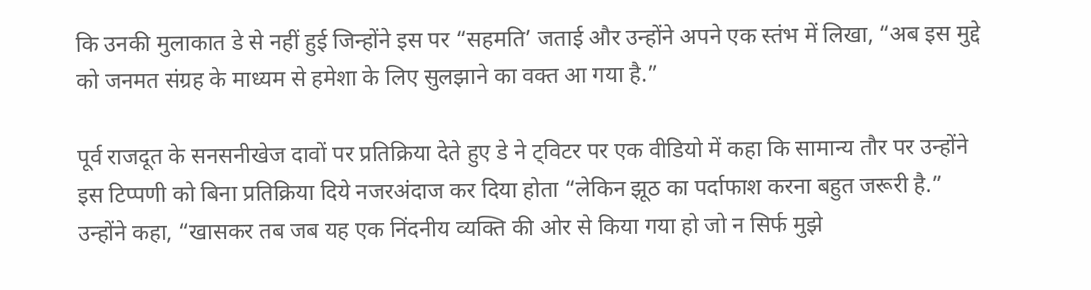कि उनकी मुलाकात डे से नहीं हुई जिन्होंने इस पर “सहमति’ जताई और उन्होंने अपने एक स्तंभ में लिखा, “अब इस मुद्दे को जनमत संग्रह के माध्यम से हमेशा के लिए सुलझाने का वक्त आ गया है.”

पूर्व राजदूत के सनसनीखेज दावों पर प्रतिक्रिया देते हुए डे ने ट्विटर पर एक वीडियो में कहा कि सामान्य तौर पर उन्होंने इस टिप्पणी को बिना प्रतिक्रिया दिये नजरअंदाज कर दिया होता “लेकिन झूठ का पर्दाफाश करना बहुत जरूरी है.” उन्होंने कहा, “खासकर तब जब यह एक निंदनीय व्यक्ति की ओर से किया गया हो जो न सिर्फ मुझे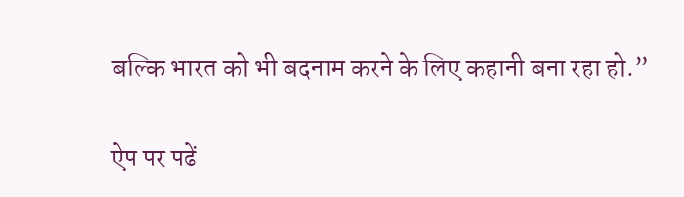बल्कि भारत को भी बदनाम करने के लिए कहानी बना रहा हो.”

ऐप पर पढें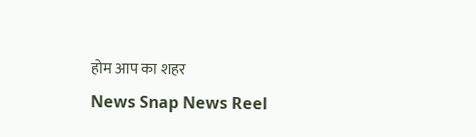होम आप का शहर
News Snap News Reel